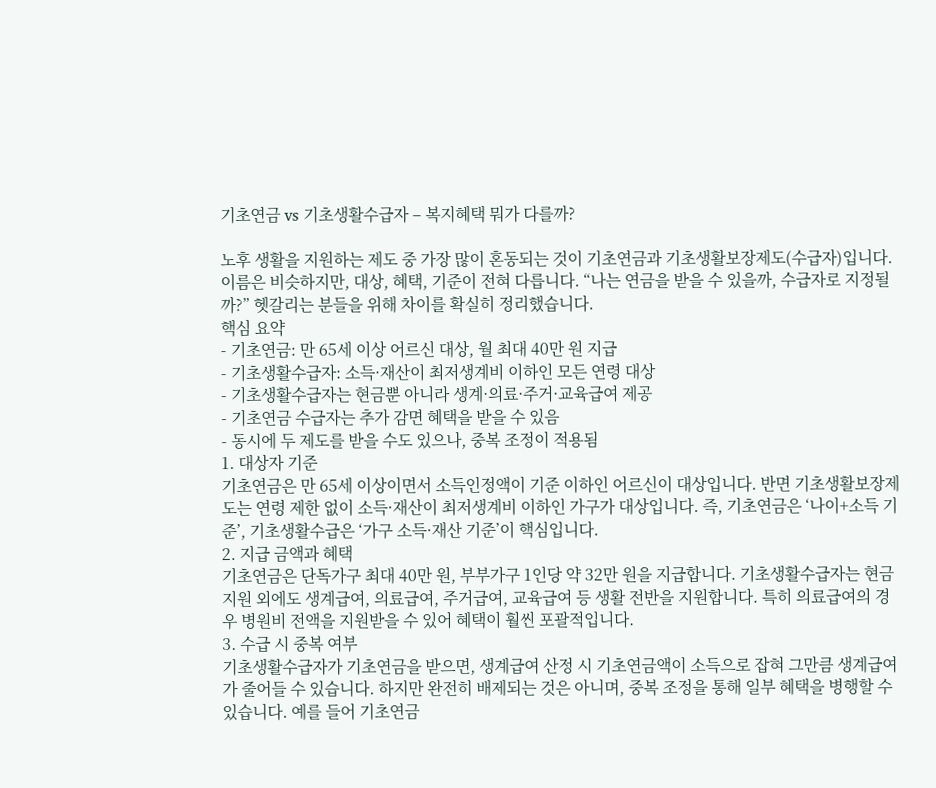기초연금 vs 기초생활수급자 – 복지혜택 뭐가 다를까?

노후 생활을 지원하는 제도 중 가장 많이 혼동되는 것이 기초연금과 기초생활보장제도(수급자)입니다. 이름은 비슷하지만, 대상, 혜택, 기준이 전혀 다릅니다. “나는 연금을 받을 수 있을까, 수급자로 지정될까?” 헷갈리는 분들을 위해 차이를 확실히 정리했습니다.
핵심 요약
- 기초연금: 만 65세 이상 어르신 대상, 월 최대 40만 원 지급
- 기초생활수급자: 소득·재산이 최저생계비 이하인 모든 연령 대상
- 기초생활수급자는 현금뿐 아니라 생계·의료·주거·교육급여 제공
- 기초연금 수급자는 추가 감면 혜택을 받을 수 있음
- 동시에 두 제도를 받을 수도 있으나, 중복 조정이 적용됨
1. 대상자 기준
기초연금은 만 65세 이상이면서 소득인정액이 기준 이하인 어르신이 대상입니다. 반면 기초생활보장제도는 연령 제한 없이 소득·재산이 최저생계비 이하인 가구가 대상입니다. 즉, 기초연금은 ‘나이+소득 기준’, 기초생활수급은 ‘가구 소득·재산 기준’이 핵심입니다.
2. 지급 금액과 혜택
기초연금은 단독가구 최대 40만 원, 부부가구 1인당 약 32만 원을 지급합니다. 기초생활수급자는 현금 지원 외에도 생계급여, 의료급여, 주거급여, 교육급여 등 생활 전반을 지원합니다. 특히 의료급여의 경우 병원비 전액을 지원받을 수 있어 혜택이 훨씬 포괄적입니다.
3. 수급 시 중복 여부
기초생활수급자가 기초연금을 받으면, 생계급여 산정 시 기초연금액이 소득으로 잡혀 그만큼 생계급여가 줄어들 수 있습니다. 하지만 완전히 배제되는 것은 아니며, 중복 조정을 통해 일부 혜택을 병행할 수 있습니다. 예를 들어 기초연금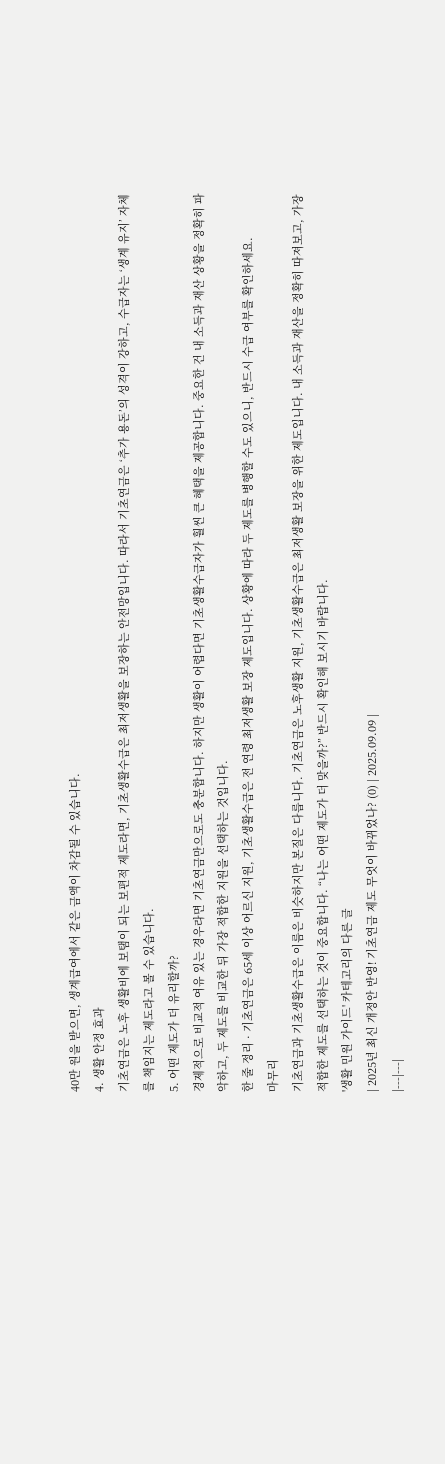40만 원을 받으면, 생계급여에서 같은 금액이 차감될 수 있습니다.
4. 생활 안정 효과
기초연금은 노후 생활비에 보탬이 되는 보편적 제도라면, 기초생활수급은 최저생활을 보장하는 안전망입니다. 따라서 기초연금은 ‘추가 용돈’의 성격이 강하고, 수급자는 ‘생계 유지’ 자체를 책임지는 제도라고 볼 수 있습니다.
5. 어떤 제도가 더 유리할까?
경제적으로 비교적 여유 있는 경우라면 기초연금만으로도 충분합니다. 하지만 생활이 어렵다면 기초생활수급자가 훨씬 큰 혜택을 제공합니다. 중요한 건 내 소득과 재산 상황을 정확히 파악하고, 두 제도를 비교한 뒤 가장 적합한 지원을 선택하는 것입니다.
한 줄 정리 · 기초연금은 65세 이상 어르신 지원, 기초생활수급은 전 연령 최저생활 보장 제도입니다. 상황에 따라 두 제도를 병행할 수도 있으니, 반드시 수급 여부를 확인하세요.
마무리
기초연금과 기초생활수급은 이름은 비슷하지만 본질은 다릅니다. 기초연금은 노후생활 지원, 기초생활수급은 최저생활 보장을 위한 제도입니다. 내 소득과 재산을 정확히 따져보고, 가장 적합한 제도를 선택하는 것이 중요합니다. “나는 어떤 제도가 더 맞을까?” 반드시 확인해 보시기 바랍니다.
'생활 민원 가이드' 카테고리의 다른 글
| 2025년 최신 개정안 반영! 기초연금 제도 무엇이 바뀌었나? (0) | 2025.09.09 |
|---|---|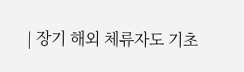| 장기 해외 체류자도 기초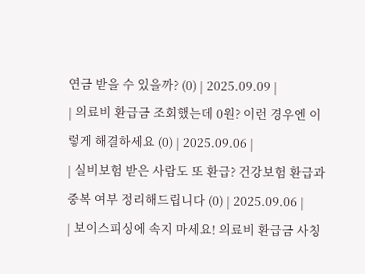연금 받을 수 있을까? (0) | 2025.09.09 |
| 의료비 환급금 조회했는데 0원? 이런 경우엔 이렇게 해결하세요 (0) | 2025.09.06 |
| 실비보험 받은 사람도 또 환급? 건강보험 환급과 중복 여부 정리해드립니다 (0) | 2025.09.06 |
| 보이스피싱에 속지 마세요! 의료비 환급금 사칭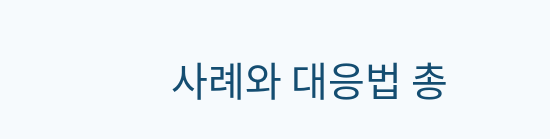사례와 대응법 총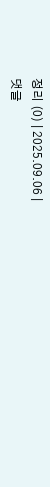정리 (0) | 2025.09.06 |
댓글